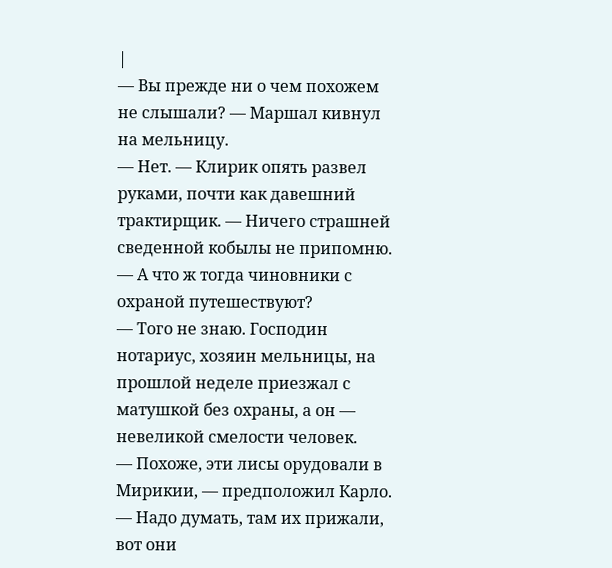|
— Вы прежде ни о чем похожем не слышали? — Маршал кивнул на мельницу.
— Нет. — Клирик опять развел руками, почти как давешний трактирщик. — Ничего страшней сведенной кобылы не припомню.
— А что ж тогда чиновники с охраной путешествуют?
— Того не знаю. Господин нотариус, хозяин мельницы, на прошлой неделе приезжал с матушкой без охраны, а он — невеликой смелости человек.
— Похоже, эти лисы орудовали в Мирикии, — предположил Карло. — Надо думать, там их прижали, вот они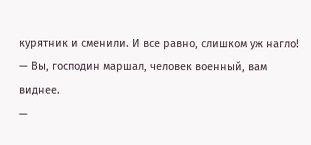курятник и сменили. И все равно, слишком уж нагло!
— Вы, господин маршал, человек военный, вам виднее.
—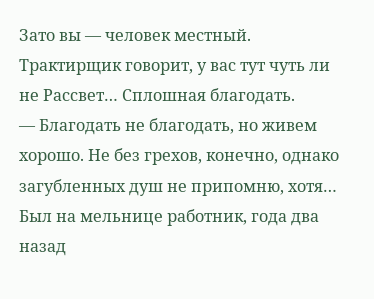Зато вы — человек местный. Трактирщик говорит, у вас тут чуть ли не Рассвет… Сплошная благодать.
— Благодать не благодать, но живем хорошо. Не без грехов, конечно, однако загубленных душ не припомню, хотя… Был на мельнице работник, года два назад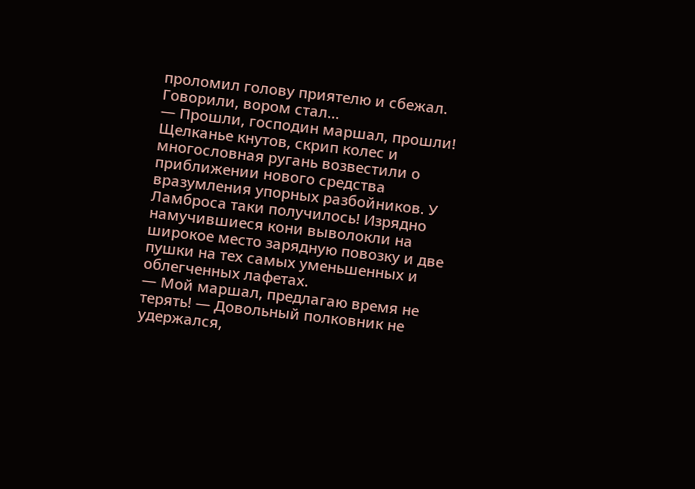проломил голову приятелю и сбежал. Говорили, вором стал…
— Прошли, господин маршал, прошли!
Щелканье кнутов, скрип колес и многословная ругань возвестили о приближении нового средства вразумления упорных разбойников. У Ламброса таки получилось! Изрядно намучившиеся кони выволокли на широкое место зарядную повозку и две пушки на тех самых уменьшенных и облегченных лафетах.
— Мой маршал, предлагаю время не терять! — Довольный полковник не удержался,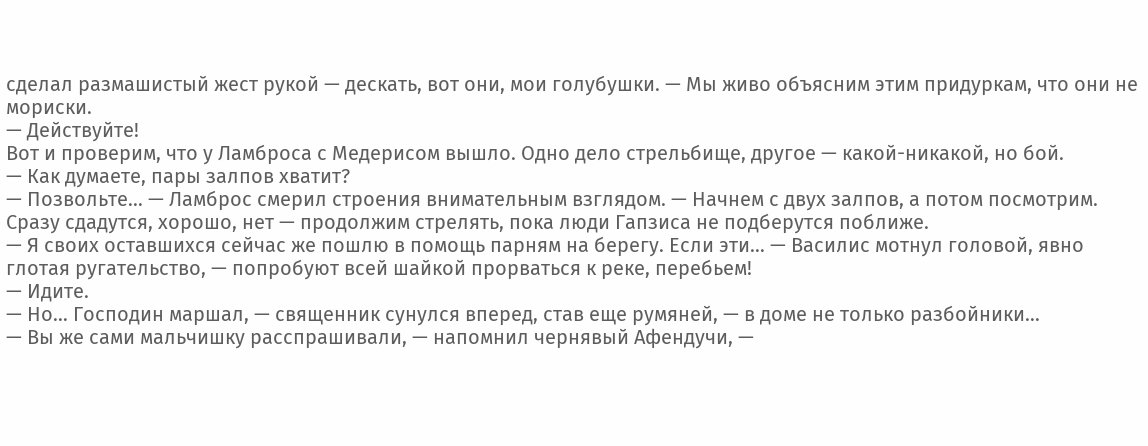сделал размашистый жест рукой — дескать, вот они, мои голубушки. — Мы живо объясним этим придуркам, что они не мориски.
— Действуйте!
Вот и проверим, что у Ламброса с Медерисом вышло. Одно дело стрельбище, другое — какой-никакой, но бой.
— Как думаете, пары залпов хватит?
— Позвольте… — Ламброс смерил строения внимательным взглядом. — Начнем с двух залпов, а потом посмотрим. Сразу сдадутся, хорошо, нет — продолжим стрелять, пока люди Гапзиса не подберутся поближе.
— Я своих оставшихся сейчас же пошлю в помощь парням на берегу. Если эти… — Василис мотнул головой, явно глотая ругательство, — попробуют всей шайкой прорваться к реке, перебьем!
— Идите.
— Но… Господин маршал, — священник сунулся вперед, став еще румяней, — в доме не только разбойники…
— Вы же сами мальчишку расспрашивали, — напомнил чернявый Афендучи, —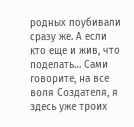родных поубивали сразу же. А если кто еще и жив, что поделать… Сами говорите, на все воля Создателя, я здесь уже троих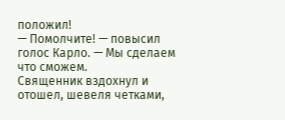положил!
— Помолчите! — повысил голос Карло. — Мы сделаем что сможем.
Священник вздохнул и отошел, шевеля четками,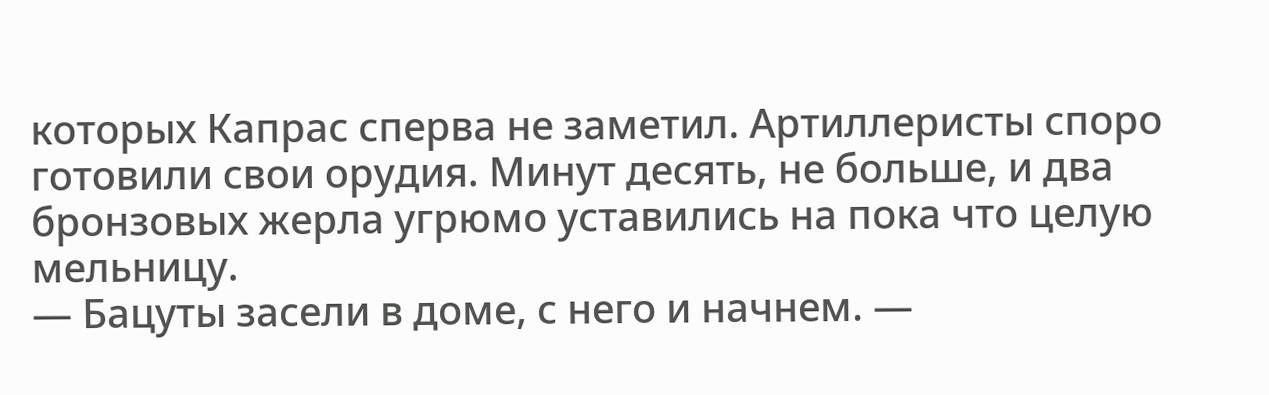которых Капрас сперва не заметил. Артиллеристы споро готовили свои орудия. Минут десять, не больше, и два бронзовых жерла угрюмо уставились на пока что целую мельницу.
— Бацуты засели в доме, с него и начнем. —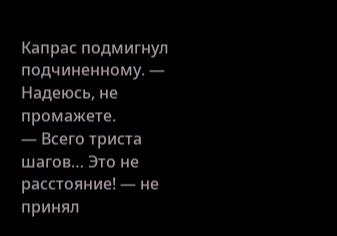Капрас подмигнул подчиненному. — Надеюсь, не промажете.
— Всего триста шагов… Это не расстояние! — не принял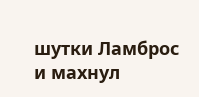шутки Ламброс и махнул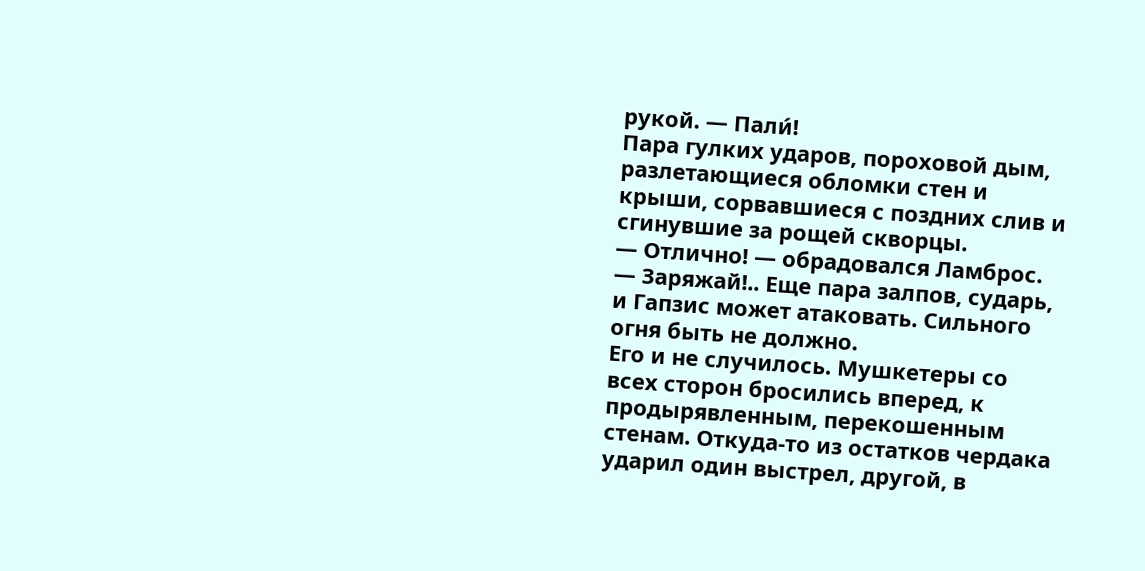рукой. — Пали́!
Пара гулких ударов, пороховой дым, разлетающиеся обломки стен и крыши, сорвавшиеся с поздних слив и сгинувшие за рощей скворцы.
— Отлично! — обрадовался Ламброс. — Заряжай!.. Еще пара залпов, сударь, и Гапзис может атаковать. Сильного огня быть не должно.
Его и не случилось. Мушкетеры со всех сторон бросились вперед, к продырявленным, перекошенным стенам. Откуда-то из остатков чердака ударил один выстрел, другой, в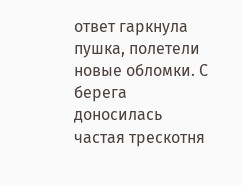ответ гаркнула пушка, полетели новые обломки. С берега доносилась частая трескотня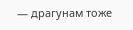— драгунам тоже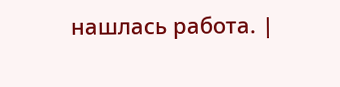нашлась работа. |